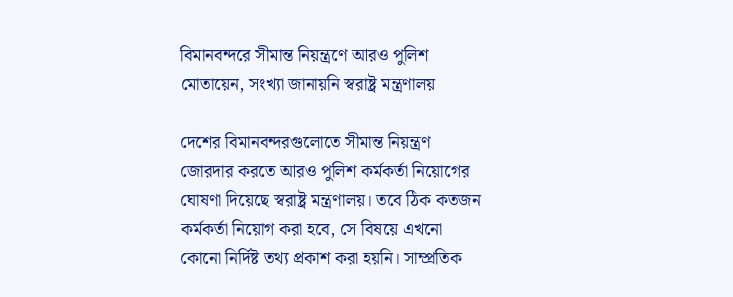বিমানবন্দরে সীমান্ত নিয়ন্ত্রণে আরও পুলিশ মোতায়েন, সংখ্যা জানায়নি স্বরাষ্ট্র মন্ত্রণালয়

দেশের বিমানবন্দরগুলোতে সীমান্ত নিয়ন্ত্রণ জোরদার করতে আরও পুলিশ কর্মকর্তা নিয়োগের ঘোষণা দিয়েছে স্বরাষ্ট্র মন্ত্রণালয়। তবে ঠিক কতজন কর্মকর্তা নিয়োগ করা হবে, সে বিষয়ে এখনো কোনো নির্দিষ্ট তথ্য প্রকাশ করা হয়নি। সাম্প্রতিক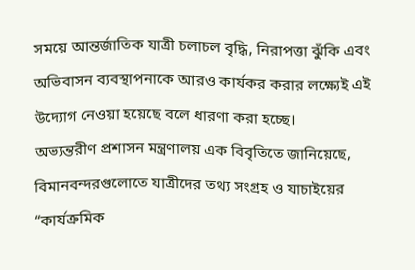সময়ে আন্তর্জাতিক যাত্রী চলাচল বৃদ্ধি, নিরাপত্তা ঝুঁকি এবং অভিবাসন ব্যবস্থাপনাকে আরও কার্যকর করার লক্ষ্যেই এই উদ্যোগ নেওয়া হয়েছে বলে ধারণা করা হচ্ছে।
অভ্যন্তরীণ প্রশাসন মন্ত্রণালয় এক বিবৃতিতে জানিয়েছে, বিমানবন্দরগুলোতে যাত্রীদের তথ্য সংগ্রহ ও যাচাইয়ের “কার্যক্রমিক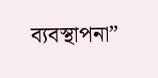ব্যবস্থাপনা”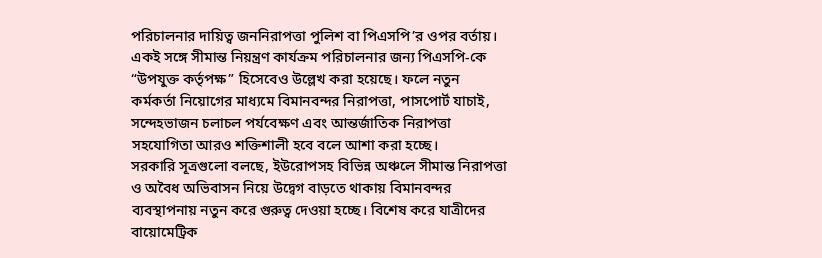পরিচালনার দায়িত্ব জননিরাপত্তা পুলিশ বা পিএসপি’র ওপর বর্তায়। একই সঙ্গে সীমান্ত নিয়ন্ত্রণ কার্যক্রম পরিচালনার জন্য পিএসপি-কে “উপযুক্ত কর্তৃপক্ষ” হিসেবেও উল্লেখ করা হয়েছে। ফলে নতুন কর্মকর্তা নিয়োগের মাধ্যমে বিমানবন্দর নিরাপত্তা, পাসপোর্ট যাচাই, সন্দেহভাজন চলাচল পর্যবেক্ষণ এবং আন্তর্জাতিক নিরাপত্তা সহযোগিতা আরও শক্তিশালী হবে বলে আশা করা হচ্ছে।
সরকারি সূত্রগুলো বলছে, ইউরোপসহ বিভিন্ন অঞ্চলে সীমান্ত নিরাপত্তা ও অবৈধ অভিবাসন নিয়ে উদ্বেগ বাড়তে থাকায় বিমানবন্দর ব্যবস্থাপনায় নতুন করে গুরুত্ব দেওয়া হচ্ছে। বিশেষ করে যাত্রীদের বায়োমেট্রিক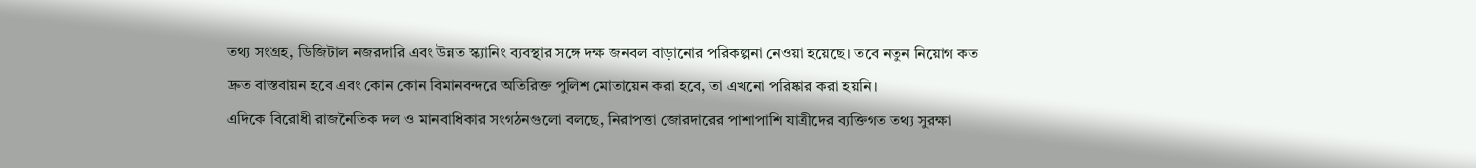তথ্য সংগ্রহ, ডিজিটাল নজরদারি এবং উন্নত স্ক্যানিং ব্যবস্থার সঙ্গে দক্ষ জনবল বাড়ানোর পরিকল্পনা নেওয়া হয়েছে। তবে নতুন নিয়োগ কত দ্রুত বাস্তবায়ন হবে এবং কোন কোন বিমানবন্দরে অতিরিক্ত পুলিশ মোতায়েন করা হবে, তা এখনো পরিষ্কার করা হয়নি।
এদিকে বিরোধী রাজনৈতিক দল ও মানবাধিকার সংগঠনগুলো বলছে, নিরাপত্তা জোরদারের পাশাপাশি যাত্রীদের ব্যক্তিগত তথ্য সুরক্ষা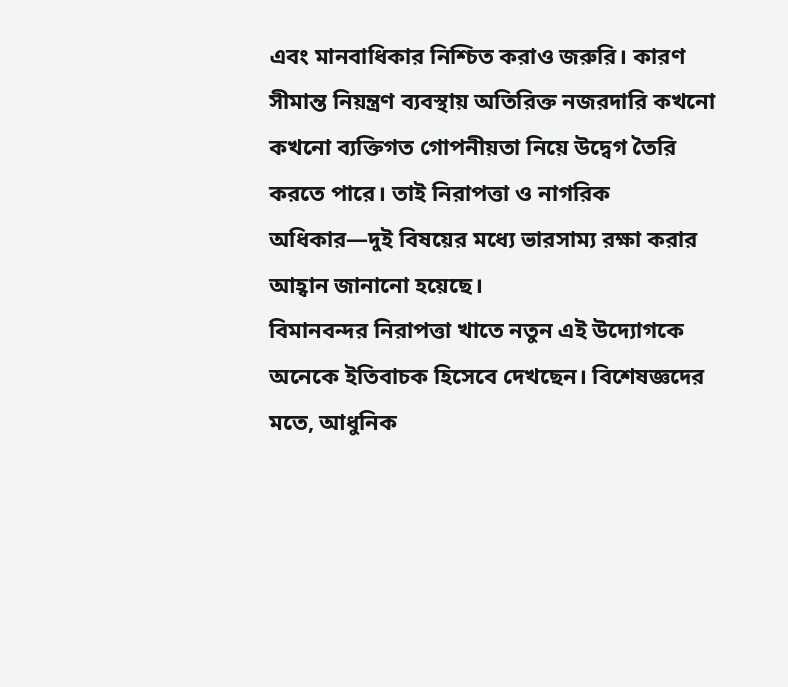এবং মানবাধিকার নিশ্চিত করাও জরুরি। কারণ সীমান্ত নিয়ন্ত্রণ ব্যবস্থায় অতিরিক্ত নজরদারি কখনো কখনো ব্যক্তিগত গোপনীয়তা নিয়ে উদ্বেগ তৈরি করতে পারে। তাই নিরাপত্তা ও নাগরিক অধিকার—দুই বিষয়ের মধ্যে ভারসাম্য রক্ষা করার আহ্বান জানানো হয়েছে।
বিমানবন্দর নিরাপত্তা খাতে নতুন এই উদ্যোগকে অনেকে ইতিবাচক হিসেবে দেখছেন। বিশেষজ্ঞদের মতে, আধুনিক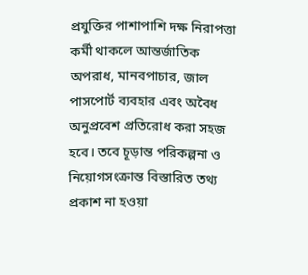প্রযুক্তির পাশাপাশি দক্ষ নিরাপত্তা কর্মী থাকলে আন্তর্জাতিক অপরাধ, মানবপাচার, জাল পাসপোর্ট ব্যবহার এবং অবৈধ অনুপ্রবেশ প্রতিরোধ করা সহজ হবে। তবে চূড়ান্ত পরিকল্পনা ও নিয়োগসংক্রান্ত বিস্তারিত তথ্য প্রকাশ না হওয়া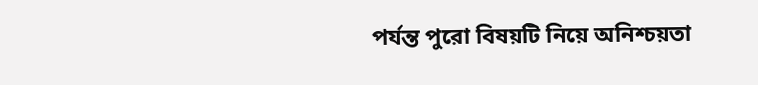পর্যন্ত পুরো বিষয়টি নিয়ে অনিশ্চয়তা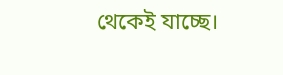থেকেই যাচ্ছে।